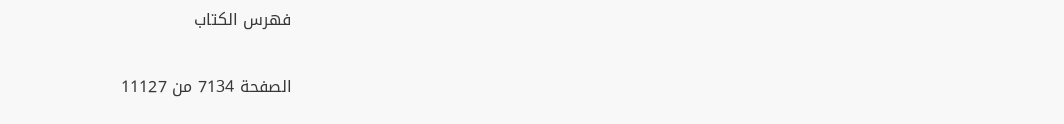فهرس الكتاب

الصفحة 7134 من 11127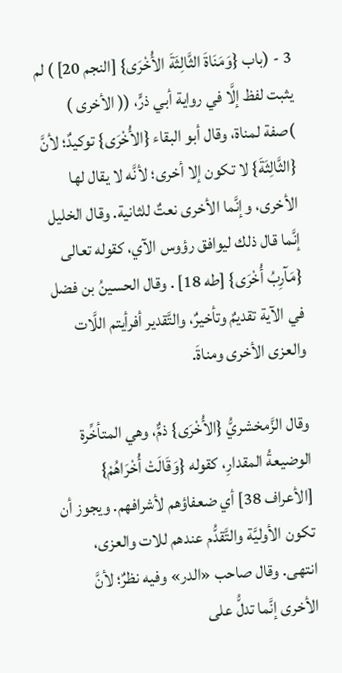3 - (باب {وَمَنَاةَ الثَّالِثَةَ الأُخْرَى} [النجم 20] ) لم يثبت لفظ إلَّا في رواية أبي ذرٍّ، (( الأخرى ) )صفة لمناة، وقال أبو البقاء {الأُخْرَى} توكيدٌ؛ لأنَّ {الثَّالِثَةَ} لا تكون إلا أخرى؛ لأنَّه لا يقال لها الأخرى، وإنَّما الأخرى نعتٌ للثانية. وقال الخليل إنَّما قال ذلك ليوافق رؤوس الآي، كقوله تعالى {مَآرِبُ أُخْرَى} [طه 18] . وقال الحسينُ بن فضل في الآية تقديمٌ وتأخيرٌ، والتَّقدير أفرأيتم اللَّات والعزى الأخرى ومناةَ.

وقال الزَّمخشريُّ {الأُخْرَى} ذمٌّ، وهي المتأخِّرة الوضيعةُ المقدارِ، كقوله {وَقَالَتْ أُخْرَاهُمْ} [الأعراف 38] أي ضعفاؤهم لأشرافهم. ويجوز أن تكون الأوليَّة والتَّقدُّم عندهم للات والعزى، انتهى. وقال صاحب «الدر» وفيه نظرٌ؛ لأنَّ الأخرى إنَّما تدلُّ على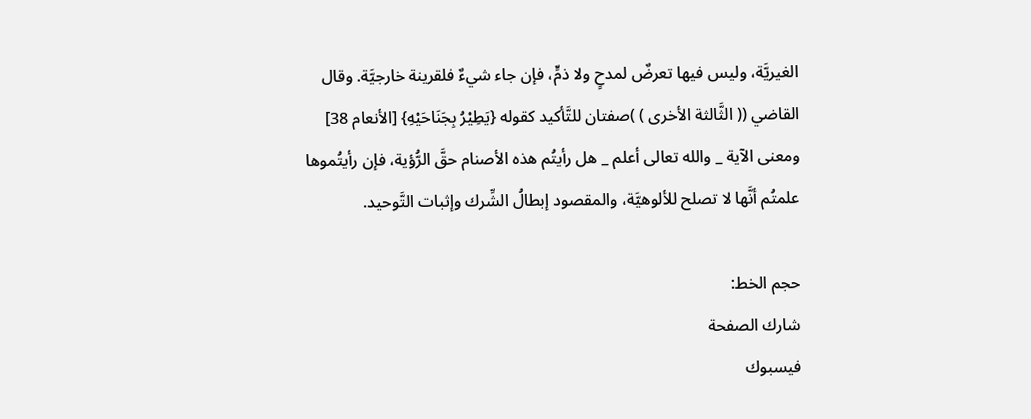الغيريَّة، وليس فيها تعرضٌ لمدحٍ ولا ذمٍّ، فإن جاء شيءٌ فلقرينة خارجيَّة. وقال القاضي (( الثَّالثة الأخرى ) )صفتان للتَّأكيد كقوله {يَطِيْرُ بِجَنَاحَيْهِ} [الأنعام 38] ومعنى الآية _ والله تعالى أعلم _ هل رأيتُم هذه الأصنام حقَّ الرُّؤية، فإن رأيتُموها علمتُم أنَّها لا تصلح للألوهيَّة، والمقصود إبطالُ الشِّرك وإثبات التَّوحيد.

حجم الخط:
شارك الصفحة
فيسبوك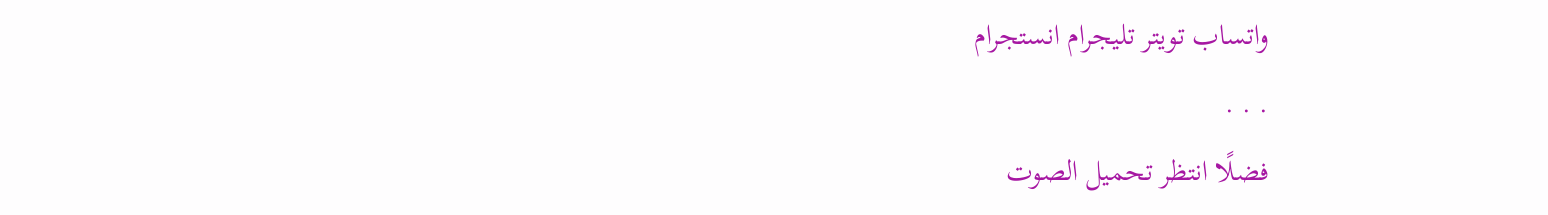واتساب تويتر تليجرام انستجرام
. . .
فضلًا انتظر تحميل الصوت